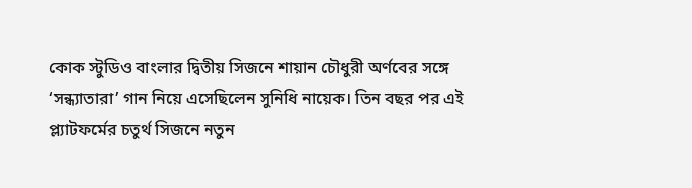কোক স্টুডিও বাংলার দ্বিতীয় সিজনে শায়ান চৌধুরী অর্ণবের সঙ্গে ‘সন্ধ্যাতারা’ গান নিয়ে এসেছিলেন সুনিধি নায়েক। তিন বছর পর এই প্ল্যাটফর্মের চতুর্থ সিজনে নতুন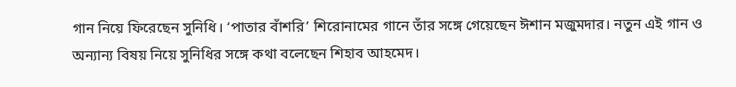গান নিয়ে ফিরেছেন সুনিধি। ‘পাতার বাঁশরি’ শিরোনামের গানে তাঁর সঙ্গে গেয়েছেন ঈশান মজুমদার। নতুন এই গান ও অন্যান্য বিষয় নিয়ে সুনিধির সঙ্গে কথা বলেছেন শিহাব আহমেদ।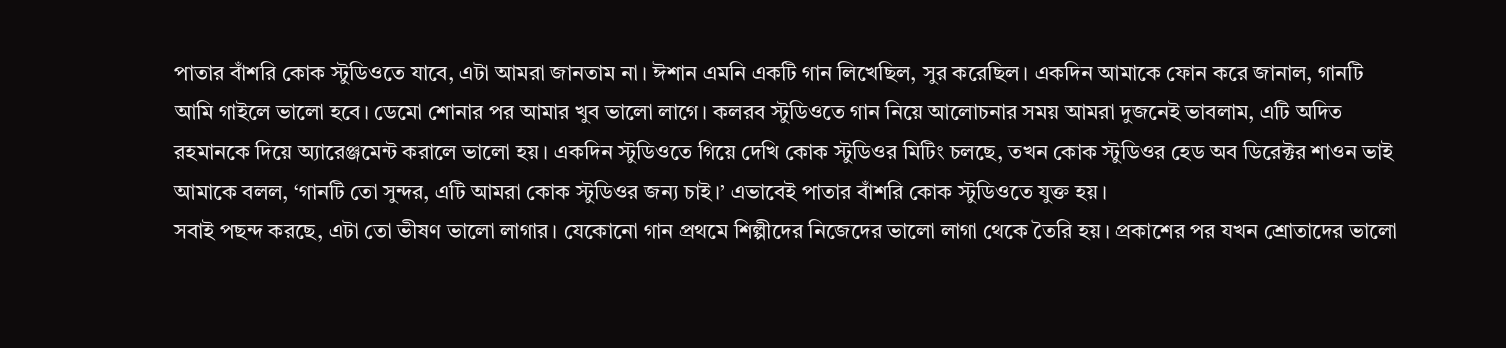পাতার বাঁশরি কোক স্টুডিওতে যাবে, এটা আমরা জানতাম না। ঈশান এমনি একটি গান লিখেছিল, সুর করেছিল। একদিন আমাকে ফোন করে জানাল, গানটি আমি গাইলে ভালো হবে। ডেমো শোনার পর আমার খুব ভালো লাগে। কলরব স্টুডিওতে গান নিয়ে আলোচনার সময় আমরা দুজনেই ভাবলাম, এটি অদিত রহমানকে দিয়ে অ্যারেঞ্জমেন্ট করালে ভালো হয়। একদিন স্টুডিওতে গিয়ে দেখি কোক স্টুডিওর মিটিং চলছে, তখন কোক স্টুডিওর হেড অব ডিরেক্টর শাওন ভাই আমাকে বলল, ‘গানটি তো সুন্দর, এটি আমরা কোক স্টুডিওর জন্য চাই।’ এভাবেই পাতার বাঁশরি কোক স্টুডিওতে যুক্ত হয়।
সবাই পছন্দ করছে, এটা তো ভীষণ ভালো লাগার। যেকোনো গান প্রথমে শিল্পীদের নিজেদের ভালো লাগা থেকে তৈরি হয়। প্রকাশের পর যখন শ্রোতাদের ভালো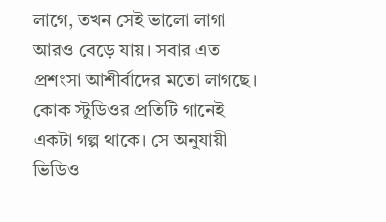লাগে, তখন সেই ভালো লাগা আরও বেড়ে যায়। সবার এত প্রশংসা আশীর্বাদের মতো লাগছে।
কোক স্টুডিওর প্রতিটি গানেই একটা গল্প থাকে। সে অনুযায়ী ভিডিও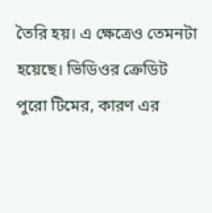তৈরি হয়। এ ক্ষেত্রেও তেমনটা হয়েছে। ভিডিওর ক্রেডিট পুরো টিমের, কারণ এর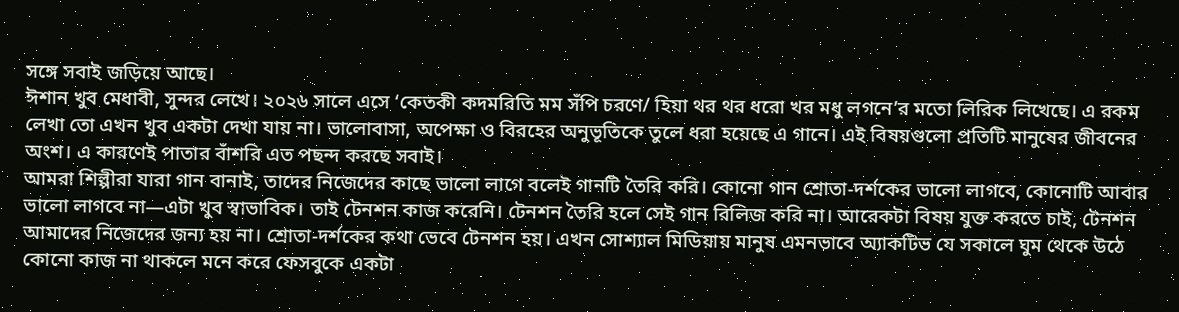সঙ্গে সবাই জড়িয়ে আছে।
ঈশান খুব মেধাবী, সুন্দর লেখে। ২০২৬ সালে এসে ‘কেতকী কদমরিতি মম সঁপি চরণে/ হিয়া থর থর ধরো খর মধু লগনে’র মতো লিরিক লিখেছে। এ রকম লেখা তো এখন খুব একটা দেখা যায় না। ভালোবাসা, অপেক্ষা ও বিরহের অনুভূতিকে তুলে ধরা হয়েছে এ গানে। এই বিষয়গুলো প্রতিটি মানুষের জীবনের অংশ। এ কারণেই পাতার বাঁশরি এত পছন্দ করছে সবাই।
আমরা শিল্পীরা যারা গান বানাই, তাদের নিজেদের কাছে ভালো লাগে বলেই গানটি তৈরি করি। কোনো গান শ্রোতা-দর্শকের ভালো লাগবে, কোনোটি আবার ভালো লাগবে না—এটা খুব স্বাভাবিক। তাই টেনশন কাজ করেনি। টেনশন তৈরি হলে সেই গান রিলিজ করি না। আরেকটা বিষয় যুক্ত করতে চাই, টেনশন আমাদের নিজেদের জন্য হয় না। শ্রোতা-দর্শকের কথা ভেবে টেনশন হয়। এখন সোশ্যাল মিডিয়ায় মানুষ এমনভাবে অ্যাকটিভ যে সকালে ঘুম থেকে উঠে কোনো কাজ না থাকলে মনে করে ফেসবুকে একটা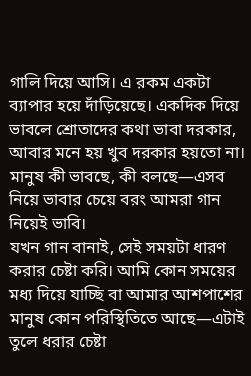গালি দিয়ে আসি। এ রকম একটা ব্যাপার হয়ে দাঁড়িয়েছে। একদিক দিয়ে ভাবলে শ্রোতাদের কথা ভাবা দরকার, আবার মনে হয় খুব দরকার হয়তো না। মানুষ কী ভাবছে, কী বলছে—এসব নিয়ে ভাবার চেয়ে বরং আমরা গান নিয়েই ভাবি।
যখন গান বানাই, সেই সময়টা ধারণ করার চেষ্টা করি। আমি কোন সময়ের মধ্য দিয়ে যাচ্ছি বা আমার আশপাশের মানুষ কোন পরিস্থিতিতে আছে—এটাই তুলে ধরার চেষ্টা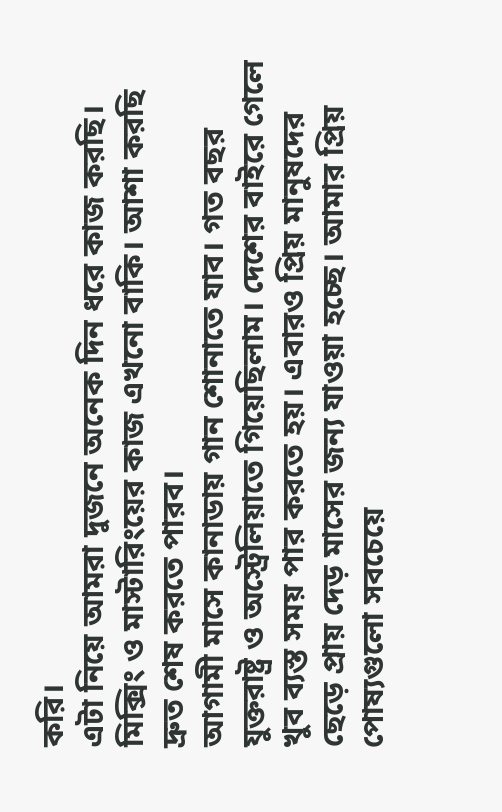করি।
এটা নিয়ে আমরা দুজনে অনেক দিন ধরে কাজ করছি। মিক্সিং ও মাস্টারিংয়ের কাজ এখনো বাকি। আশা করছি দ্রুত শেষ করতে পারব।
আগামী মাসে কানাডায় গান শোনাতে যাব। গত বছর যুক্তরাষ্ট্র ও অস্ট্রেলিয়াতে গিয়েছিলাম। দেশের বাইরে গেলে খুব ব্যস্ত সময় পার করতে হয়। এবারও প্রিয় মানুষদের ছেড়ে প্রায় দেড় মাসের জন্য যাওয়া হচ্ছে। আমার প্রিয় পোষ্যগুলো সবচেয়ে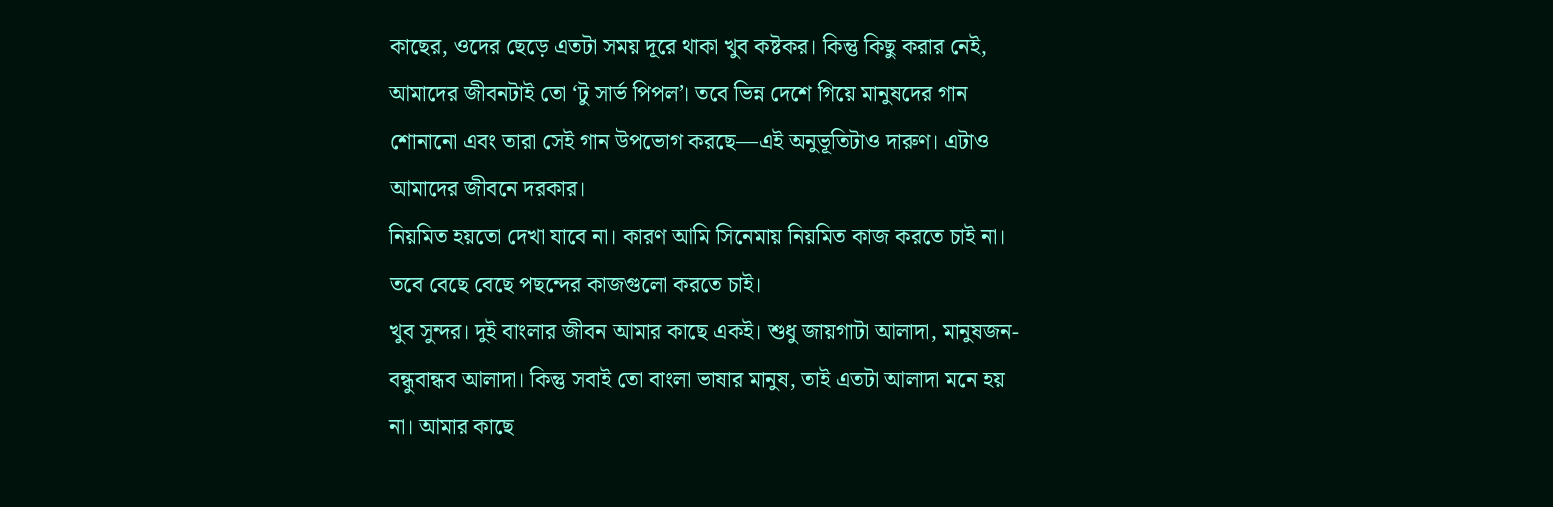কাছের, ওদের ছেড়ে এতটা সময় দূরে থাকা খুব কষ্টকর। কিন্তু কিছু করার নেই, আমাদের জীবনটাই তো ‘টু সার্ভ পিপল’। তবে ভিন্ন দেশে গিয়ে মানুষদের গান শোনানো এবং তারা সেই গান উপভোগ করছে—এই অনুভূতিটাও দারুণ। এটাও আমাদের জীবনে দরকার।
নিয়মিত হয়তো দেখা যাবে না। কারণ আমি সিনেমায় নিয়মিত কাজ করতে চাই না। তবে বেছে বেছে পছন্দের কাজগুলো করতে চাই।
খুব সুন্দর। দুই বাংলার জীবন আমার কাছে একই। শুধু জায়গাটা আলাদা, মানুষজন-বন্ধুবান্ধব আলাদা। কিন্তু সবাই তো বাংলা ভাষার মানুষ, তাই এতটা আলাদা মনে হয় না। আমার কাছে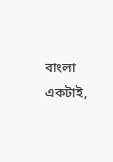বাংলা একটাই,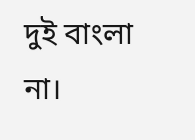দুই বাংলা না।